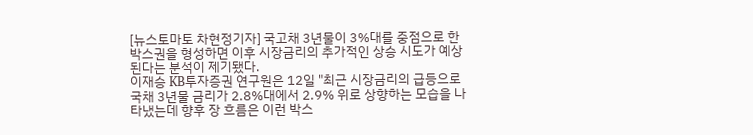[뉴스토마토 차현정기자] 국고채 3년물이 3%대를 중점으로 한 박스권을 형성하면 이후 시장금리의 추가적인 상승 시도가 예상된다는 분석이 제기됐다.
이재승 KB투자증권 연구원은 12일 "최근 시장금리의 급등으로 국채 3년물 금리가 2.8%대에서 2.9% 위로 상향하는 모습을 나타냈는데 향후 장 흐름은 이런 박스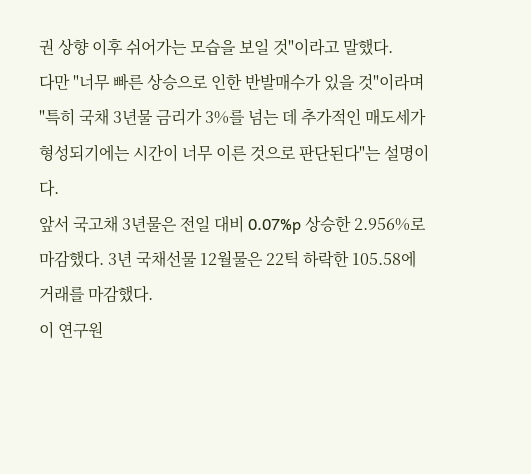권 상향 이후 쉬어가는 모습을 보일 것"이라고 말했다.
다만 "너무 빠른 상승으로 인한 반발매수가 있을 것"이라며 "특히 국채 3년물 금리가 3%를 넘는 데 추가적인 매도세가 형성되기에는 시간이 너무 이른 것으로 판단된다"는 설명이다.
앞서 국고채 3년물은 전일 대비 0.07%p 상승한 2.956%로 마감했다. 3년 국채선물 12월물은 22틱 하락한 105.58에 거래를 마감했다.
이 연구원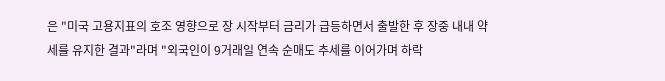은 "미국 고용지표의 호조 영향으로 장 시작부터 금리가 급등하면서 출발한 후 장중 내내 약세를 유지한 결과"라며 "외국인이 9거래일 연속 순매도 추세를 이어가며 하락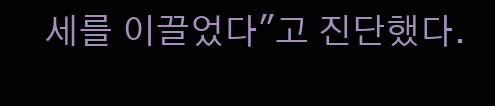세를 이끌었다"고 진단했다.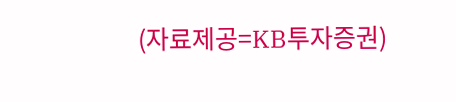(자료제공=KB투자증권)